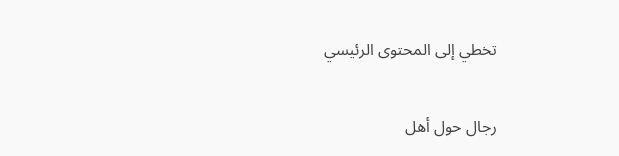تخطي إلى المحتوى الرئيسي

رجال حول أهل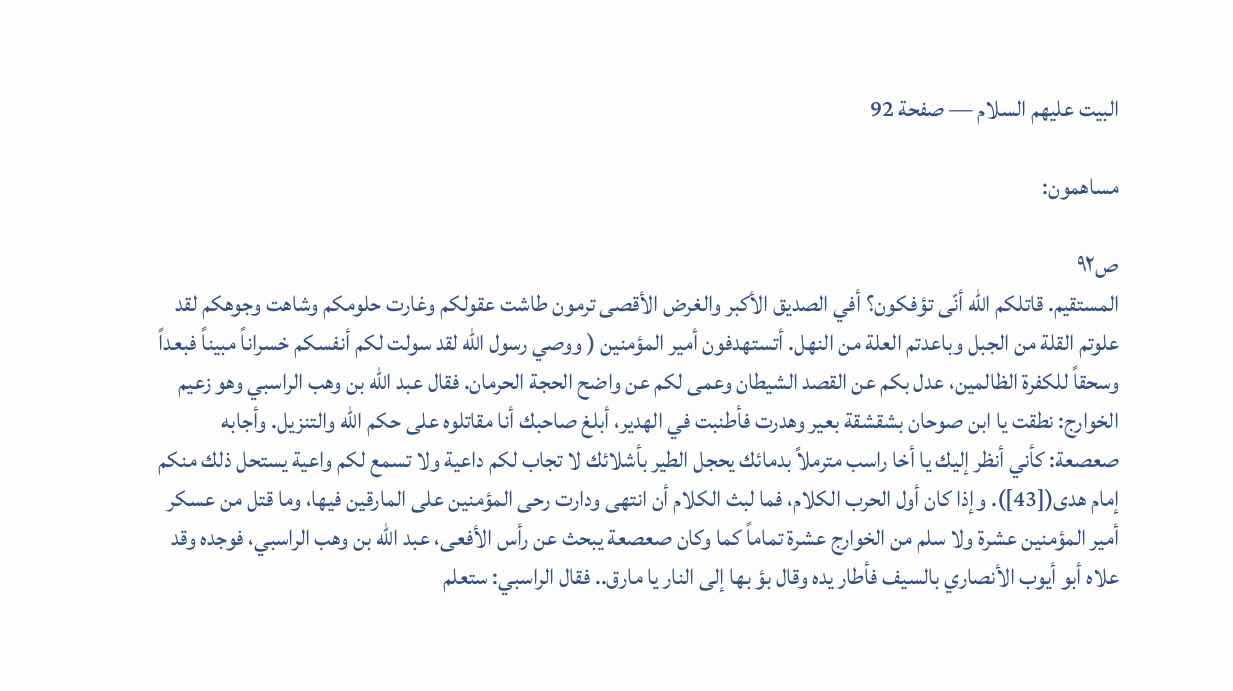البيت عليهم السلام — صفحة 92

مساهمون:

ص٩٢
المستقيم. قاتلكم الله أنّى تؤفكون؟ أفي الصديق الأكبر والغرض الأقصى ترمون طاشت عقولكم وغارت حلومكم وشاهت وجوهكم لقد علوتم القلة من الجبل وباعدتم العلة من النهل. أتستهدفون أمير المؤمنين ( ووصي رسول الله لقد سولت لكم أنفسكم خسراناً مبيناً فبعداً وسحقاً للكفرة الظالمين، عدل بكم عن القصد الشيطان وعمى لكم عن واضح الحجة الحرمان. فقال عبد الله بن وهب الراسبي وهو زعيم الخوارج: نطقت يا ابن صوحان بشقشقة بعير وهدرت فأطنبت في الهدير، أبلغ صاحبك أنا مقاتلوه على حكم الله والتنزيل. وأجابه صعصعة: كأني أنظر إليك يا أخا راسب مترملاً بدمائك يحجل الطير بأشلائك لا تجاب لكم داعية ولا تسمع لكم واعية يستحل ذلك منكم إمام هدى([43]). وإذا كان أول الحرب الكلام، فما لبث الكلام أن انتهى ودارت رحى المؤمنين على المارقين فيها، وما قتل من عسكر أمير المؤمنين عشرة ولا سلم من الخوارج عشرة تماماً كما وكان صعصعة يبحث عن رأس الأفعى، عبد الله بن وهب الراسبي، فوجده وقد علاه أبو أيوب الأنصاري بالسيف فأطار يده وقال بؤ بها إلى النار يا مارق.. فقال الراسبي: ستعلم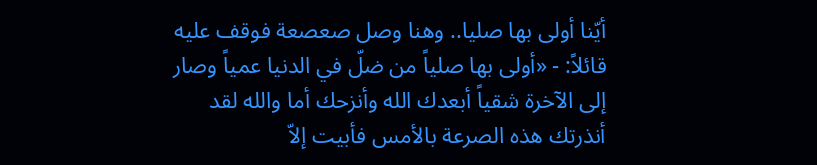أيّنا أولى بها صليا.. وهنا وصل صعصعة فوقف عليه قائلاً: - «أولى بها صلياً من ضلّ في الدنيا عمياً وصار إلى الآخرة شقياً أبعدك الله وأنزحك أما والله لقد أنذرتك هذه الصرعة بالأمس فأبيت إلاّ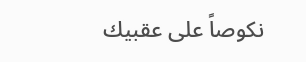نكوصاً على عقبيك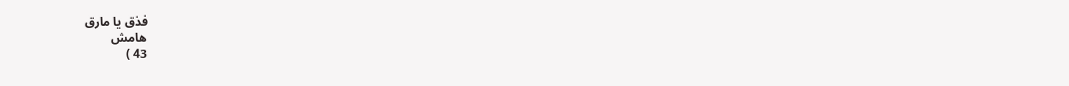فذق يا مارق
هامش
43 )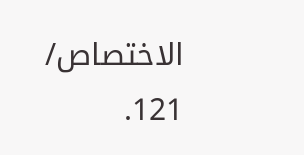الاختصاص/ 121.